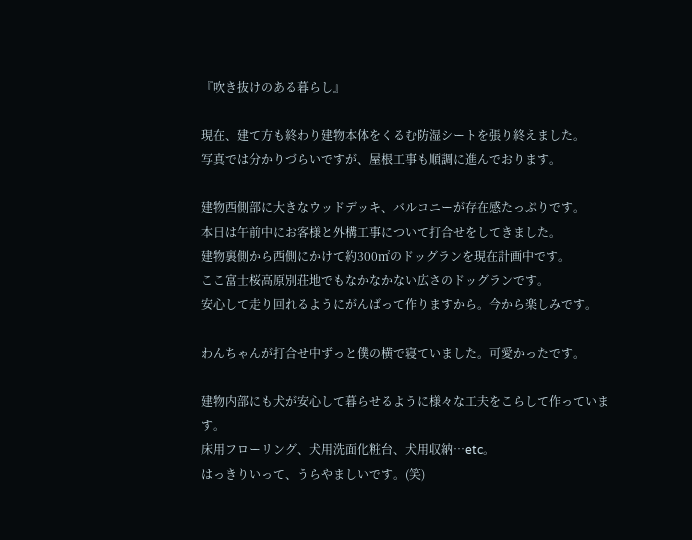『吹き抜けのある暮らし』

現在、建て方も終わり建物本体をくるむ防湿シートを張り終えました。
写真では分かりづらいですが、屋根工事も順調に進んでおります。

建物西側部に大きなウッドデッキ、バルコニーが存在感たっぷりです。
本日は午前中にお客様と外構工事について打合せをしてきました。
建物裏側から西側にかけて約300㎡のドッグランを現在計画中です。
ここ富士桜高原別荘地でもなかなかない広さのドッグランです。
安心して走り回れるようにがんばって作りますから。今から楽しみです。

わんちゃんが打合せ中ずっと僕の横で寝ていました。可愛かったです。

建物内部にも犬が安心して暮らせるように様々な工夫をこらして作っています。
床用フローリング、犬用洗面化粧台、犬用収納…etc。
はっきりいって、うらやましいです。(笑)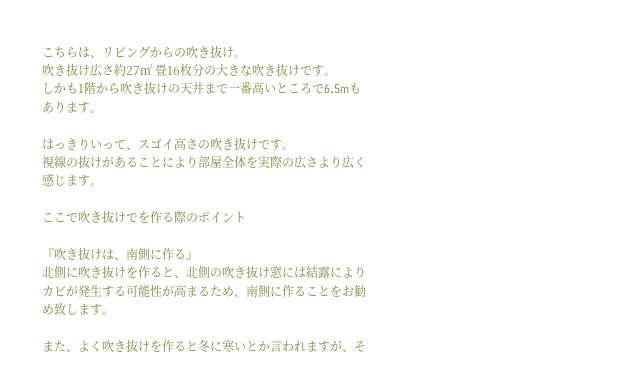こちらは、リビングからの吹き抜け。
吹き抜け広さ約27㎡ 畳16枚分の大きな吹き抜けです。
しかも1階から吹き抜けの天井まで一番高いところで6.5mもあります。

はっきりいって、スゴイ高さの吹き抜けです。
視線の抜けがあることにより部屋全体を実際の広さより広く感じます。

ここで吹き抜けでを作る際のポイント

『吹き抜けは、南側に作る』
北側に吹き抜けを作ると、北側の吹き抜け窓には結露によりカビが発生する可能性が高まるため、南側に作ることをお勧め致します。

また、よく吹き抜けを作ると冬に寒いとか言われますが、そ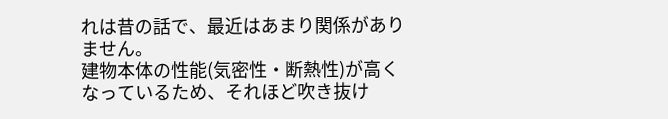れは昔の話で、最近はあまり関係がありません。
建物本体の性能(気密性・断熱性)が高くなっているため、それほど吹き抜け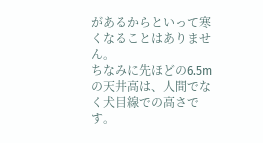があるからといって寒くなることはありません。
ちなみに先ほどの6.5mの天井高は、人間でなく犬目線での高さです。